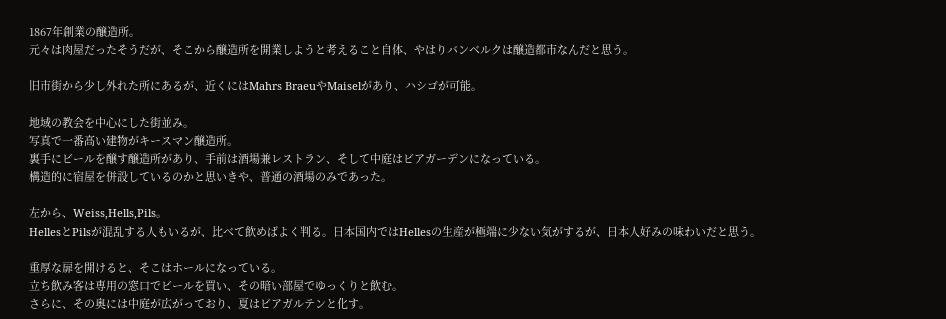1867年創業の醸造所。
元々は肉屋だったそうだが、そこから醸造所を開業しようと考えること自体、やはりバンベルクは醸造都市なんだと思う。

旧市街から少し外れた所にあるが、近くにはMahrs BraeuやMaiselがあり、ハシゴが可能。

地域の教会を中心にした街並み。
写真で一番高い建物がキースマン醸造所。
裏手にビールを醸す醸造所があり、手前は酒場兼レストラン、そして中庭はビアガーデンになっている。
構造的に宿屋を併設しているのかと思いきや、普通の酒場のみであった。

左から、Weiss,Hells,Pils。
HellesとPilsが混乱する人もいるが、比べて飲めばよく判る。日本国内ではHellesの生産が極端に少ない気がするが、日本人好みの味わいだと思う。

重厚な扉を開けると、そこはホールになっている。
立ち飲み客は専用の窓口でビールを買い、その暗い部屋でゆっくりと飲む。
さらに、その奥には中庭が広がっており、夏はビアガルテンと化す。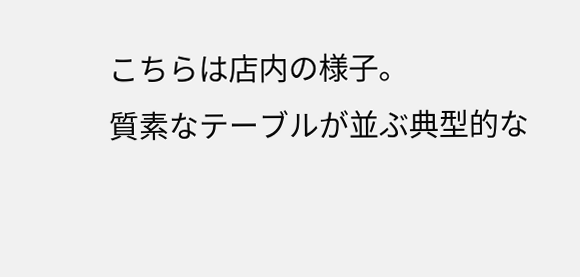こちらは店内の様子。
質素なテーブルが並ぶ典型的な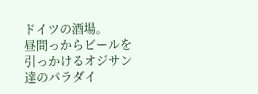ドイツの酒場。
昼間っからビールを引っかけるオジサン達のパラダイ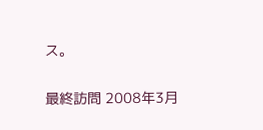ス。

最終訪問 2008年3月